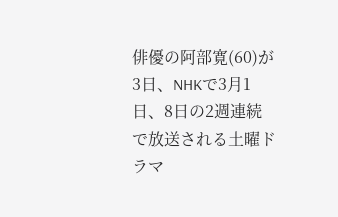俳優の阿部寛(60)が3日、NHKで3月1日、8日の2週連続で放送される土曜ドラマ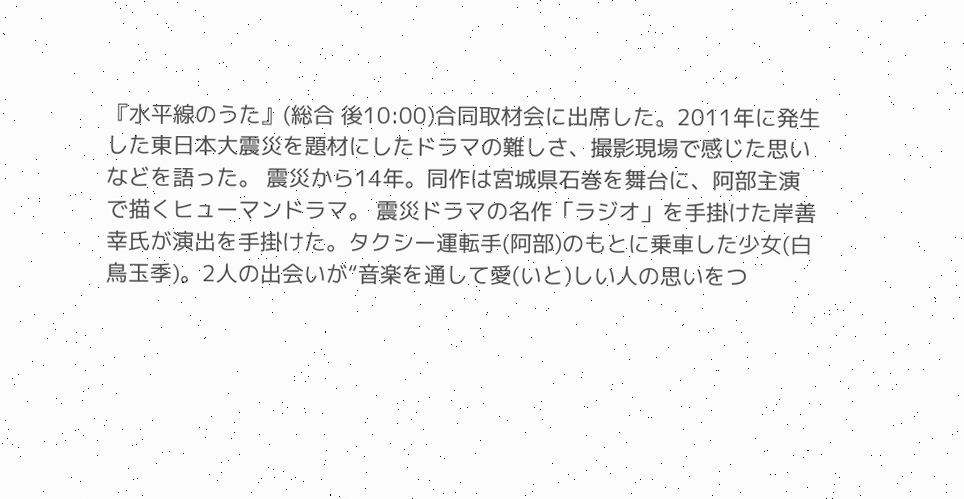『水平線のうた』(総合 後10:00)合同取材会に出席した。2011年に発生した東日本大震災を題材にしたドラマの難しさ、撮影現場で感じた思いなどを語った。 震災から14年。同作は宮城県石巻を舞台に、阿部主演で描くヒューマンドラマ。 震災ドラマの名作「ラジオ」を手掛けた岸善幸氏が演出を手掛けた。タクシー運転手(阿部)のもとに乗車した少女(白鳥玉季)。2人の出会いが“音楽を通して愛(いと)しい人の思いをつ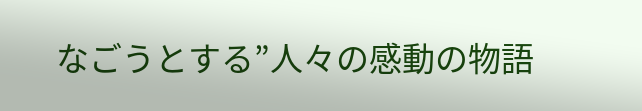なごうとする”人々の感動の物語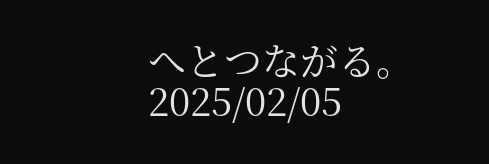へとつながる。
2025/02/05